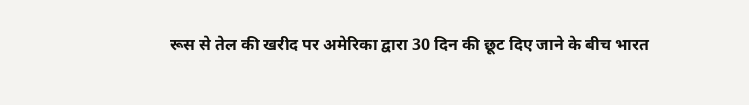रूस से तेल की खरीद पर अमेरिका द्वारा 30 दिन की छूट दिए जाने के बीच भारत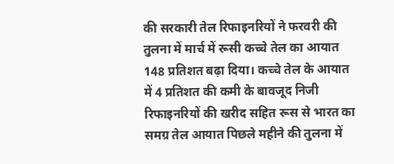की सरकारी तेल रिफाइनरियों ने फरवरी की तुलना में मार्च में रूसी कच्चे तेल का आयात 148 प्रतिशत बढ़ा दिया। कच्चे तेल के आयात में 4 प्रतिशत की कमी के बावजूद निजी रिफाइनरियों की खरीद सहित रूस से भारत का समग्र तेल आयात पिछले महीने की तुलना में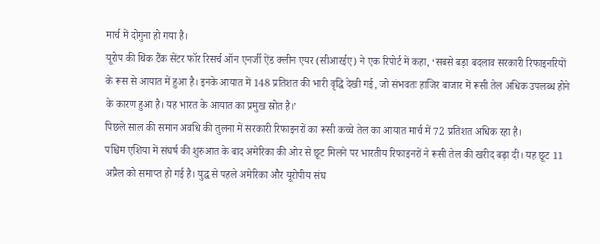मार्च में दोगुना हो गया है।
यूरोप की थिंक टैंक सेंटर फॉर रिसर्च ऑन एनर्जी ऐंड क्लीन एयर (सीआरईए) ने एक रिपोर्ट में कहा, ‘सबसे बड़ा बदलाव सरकारी रिफाइनरियों के रूस से आयात में हुआ है। इनके आयात में 148 प्रतिशत की भारी वृद्धि देखी गई, जो संभवतः हाजिर बाजार में रूसी तेल अधिक उपलब्ध होने के कारण हुआ है। यह भारत के आयात का प्रमुख स्रोत है।’
पिछले साल की समान अवधि की तुलना में सरकारी रिफाइनरों का रूसी कच्चे तेल का आयात मार्च में 72 प्रतिशत अधिक रहा है।
पश्चिम एशिया में संघर्ष की शुरुआत के बाद अमेरिका की ओर से छूट मिलने पर भारतीय रिफाइनरों ने रूसी तेल की खरीद बढ़ा दी। यह छूट 11 अप्रैल को समाप्त हो गई है। युद्ध से पहले अमेरिका और यूरोपीय संघ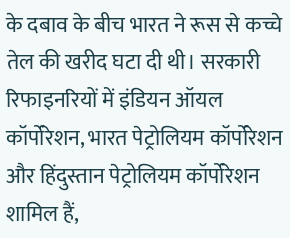के दबाव के बीच भारत ने रूस से कच्चे तेल की खरीद घटा दी थी। सरकारी रिफाइनरियों में इंडियन ऑयल कॉर्पोरेशन, भारत पेट्रोलियम कॉर्पोरेशन और हिंदुस्तान पेट्रोलियम कॉर्पोरेशन शामिल हैं,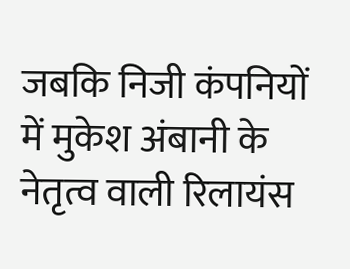जबकि निजी कंपनियों में मुकेश अंबानी के नेतृत्व वाली रिलायंस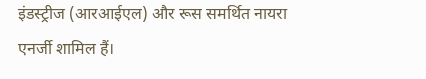इंडस्ट्रीज (आरआईएल) और रूस समर्थित नायरा एनर्जी शामिल हैं।